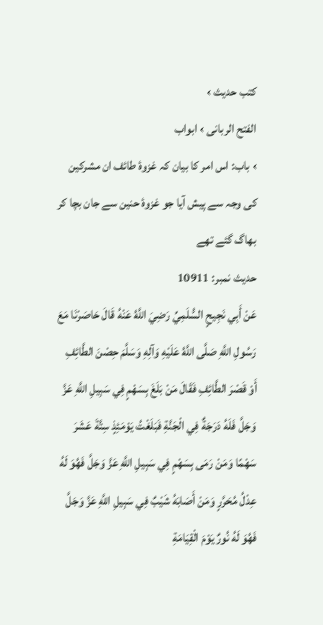کتب حدیث ›
الفتح الربانی › ابواب
› باب: اس امر کا بیان کہ غزوۂ طائف ان مشرکین کی وجہ سے پیش آیا جو غزوۂ حنین سے جان بچا کر بھاگ گئے تھے
حدیث نمبر: 10911
عَنْ أَبِي نَجِيحٍ السُّلَمِيِّ رَضِيَ اللَّهُ عَنْهُ قَالَ حَاصَرْنَا مَعَ رَسُولِ اللَّهِ صَلَّى اللَّهُ عَلَيْهِ وَآلِهِ وَسَلَّمَ حِصْنَ الطَّائِفِ أَوْ قَصْرَ الطَّائِفِ فَقَالَ مَنْ بَلَغَ بِسَهْمٍ فِي سَبِيلِ اللَّهِ عَزَّ وَجَلَّ فَلَهُ دَرَجَةٌ فِي الْجَنَّةِ فَبَلَغْتُ يَوْمَئِذٍ سِتَّةَ عَشَرَ سَهْمًا وَمَنْ رَمَى بِسَهْمٍ فِي سَبِيلِ اللَّهِ عَزَّ وَجَلَّ فَهُوَ لَهُ عِدْلُ مُحَرَّرٍ وَمَنْ أَصَابَهُ شَيْبٌ فِي سَبِيلِ اللَّهِ عَزَّ وَجَلَّ فَهُوَ لَهُ نُورٌ يَوْمَ الْقِيَامَةِ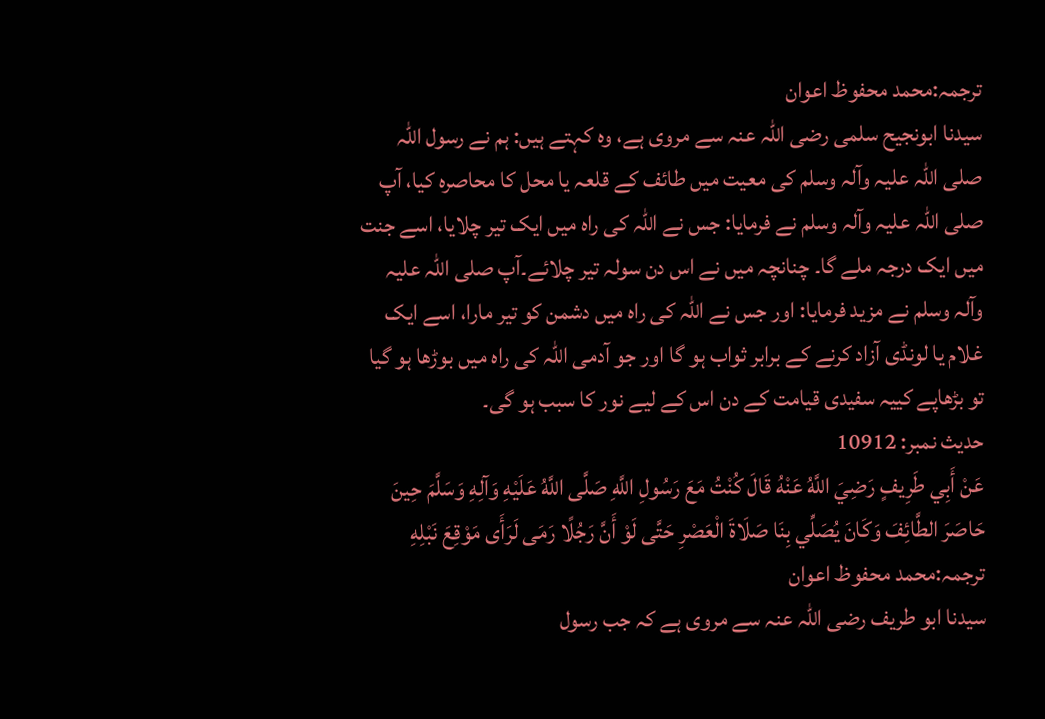ترجمہ:محمد محفوظ اعوان
سیدنا ابونجیح سلمی رضی اللہ عنہ سے مروی ہے، وہ کہتے ہیں: ہم نے رسول اللہ صلی اللہ علیہ وآلہ وسلم کی معیت میں طائف کے قلعہ یا محل کا محاصرہ کیا، آپ صلی اللہ علیہ وآلہ وسلم نے فرمایا: جس نے اللہ کی راہ میں ایک تیر چلایا، اسے جنت میں ایک درجہ ملے گا۔ چنانچہ میں نے اس دن سولہ تیر چلائے۔آپ صلی اللہ علیہ وآلہ وسلم نے مزید فرمایا: اور جس نے اللہ کی راہ میں دشمن کو تیر مارا، اسے ایک غلام یا لونڈی آزاد کرنے کے برابر ثواب ہو گا اور جو آدمی اللہ کی راہ میں بوڑھا ہو گیا تو بڑھاپے کییہ سفیدی قیامت کے دن اس کے لیے نور کا سبب ہو گی۔
حدیث نمبر: 10912
عَنْ أَبِي طَرِيفٍ رَضِيَ اللَّهُ عَنْهُ قَالَ كُنْتُ مَعَ رَسُولِ اللَّهِ صَلَّى اللَّهُ عَلَيْهِ وَآلِهِ وَسَلَّمَ حِينَ حَاصَرَ الطَّائِفَ وَكَانَ يُصَلِّي بِنَا صَلَاةَ الْعَصْرِ حَتَّى لَوْ أَنَّ رَجُلًا رَمَى لَرَأَى مَوْقِعَ نَبْلِهِ
ترجمہ:محمد محفوظ اعوان
سیدنا ابو طریف رضی اللہ عنہ سے مروی ہے کہ جب رسول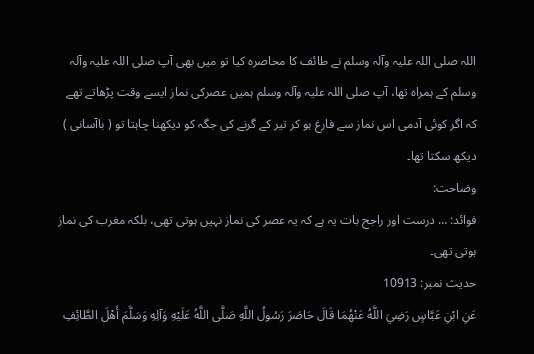اللہ صلی اللہ علیہ وآلہ وسلم نے طائف کا محاصرہ کیا تو میں بھی آپ صلی اللہ علیہ وآلہ وسلم کے ہمراہ تھا، آپ صلی اللہ علیہ وآلہ وسلم ہمیں عصرکی نماز ایسے وقت پڑھاتے تھے کہ اگر کوئی آدمی اس نماز سے فارغ ہو کر تیر کے گرنے کی جگہ کو دیکھنا چاہتا تو ( باآسانی ) دیکھ سکتا تھا۔
وضاحت:
فوائد: … درست اور راجح بات یہ ہے کہ یہ عصر کی نماز نہیں ہوتی تھی، بلکہ مغرب کی نماز ہوتی تھی۔
حدیث نمبر: 10913
عَنِ ابْنِ عَبَّاسٍ رَضِيَ اللَّهُ عَنْهُمَا قَالَ حَاصَرَ رَسُولُ اللَّهِ صَلَّى اللَّهُ عَلَيْهِ وَآلِهِ وَسَلَّمَ أَهْلَ الطَّائِفِ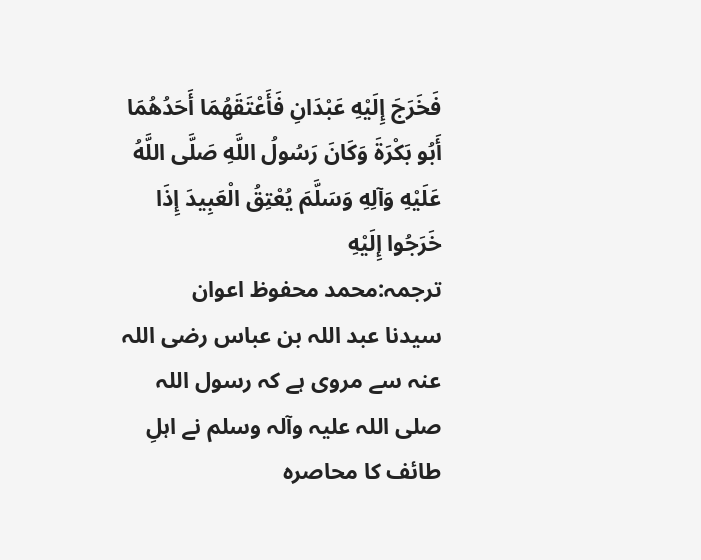فَخَرَجَ إِلَيْهِ عَبْدَانِ فَأَعْتَقَهُمَا أَحَدُهُمَا أَبُو بَكْرَةَ وَكَانَ رَسُولُ اللَّهِ صَلَّى اللَّهُ عَلَيْهِ وَآلِهِ وَسَلَّمَ يُعْتِقُ الْعَبِيدَ إِذَا خَرَجُوا إِلَيْهِ
ترجمہ:محمد محفوظ اعوان
سیدنا عبد اللہ بن عباس رضی اللہ عنہ سے مروی ہے کہ رسول اللہ صلی اللہ علیہ وآلہ وسلم نے اہلِ طائف کا محاصرہ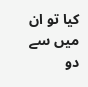کیا تو ان میں سے دو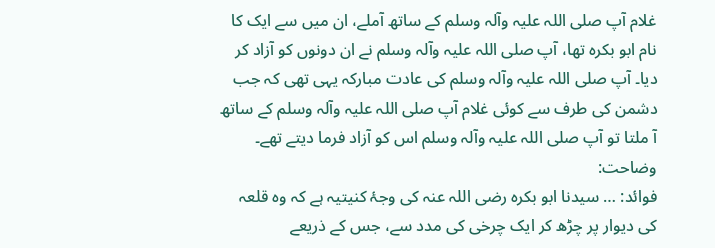غلام آپ صلی اللہ علیہ وآلہ وسلم کے ساتھ آملے، ان میں سے ایک کا نام ابو بکرہ تھا، آپ صلی اللہ علیہ وآلہ وسلم نے ان دونوں کو آزاد کر دیا۔ آپ صلی اللہ علیہ وآلہ وسلم کی عادت مبارکہ یہی تھی کہ جب دشمن کی طرف سے کوئی غلام آپ صلی اللہ علیہ وآلہ وسلم کے ساتھ آ ملتا تو آپ صلی اللہ علیہ وآلہ وسلم اس کو آزاد فرما دیتے تھے۔
وضاحت:
فوائد: … سیدنا ابو بکرہ رضی اللہ عنہ کی وجۂ کنیتیہ ہے کہ وہ قلعہ کی دیوار پر چڑھ کر ایک چرخی کی مدد سے، جس کے ذریعے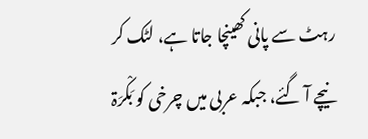رہٹ سے پانی کھینچا جاتا ہے، لٹک کر نیچے آ گئے، جبکہ عربی میں چرخی کو بَکْرَۃ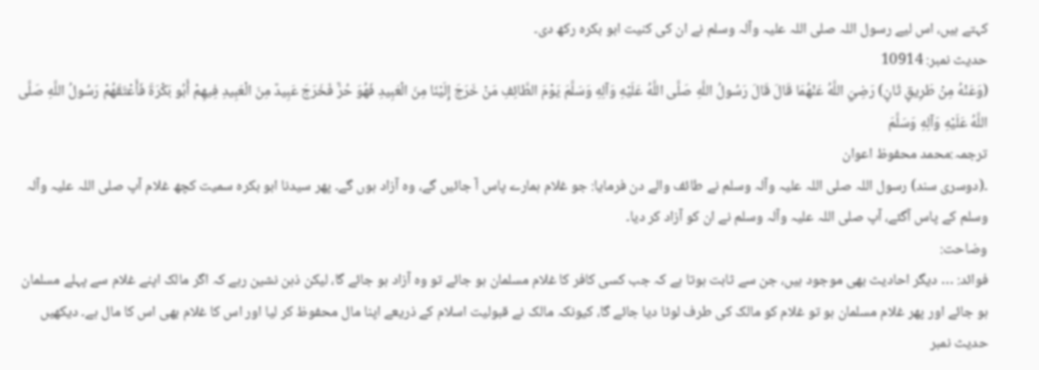کہتے ہیں، اس لیے رسول اللہ صلی اللہ علیہ وآلہ وسلم نے ان کی کنیت ابو بکرہ رکھ دی۔
حدیث نمبر: 10914
(وَعَنْهُ مِنْ طَرِيقٍ ثَانٍ) رَضِيَ اللَّهُ عَنْهُمَا قَالَ قَالَ رَسُولُ اللَّهِ صَلَّى اللَّهُ عَلَيْهِ وَآلِهِ وَسَلَّمَ يَوْمَ الطَّائِفِ مَنْ خَرَجَ إِلَيْنَا مِنَ الْعَبِيدِ فَهُوَ حُرٌّ فَخَرَجَ عَبِيدٌ مِنَ الْعَبِيدِ فِيهِمْ أَبُو بَكْرَةَ فَأَعْتَقَهُمْ رَسُولُ اللَّهِ صَلَّى اللَّهُ عَلَيْهِ وَآلِهِ وَسَلَّمَ
ترجمہ:محمد محفوظ اعوان
۔(دوسری سند) رسول اللہ صلی اللہ علیہ وآلہ وسلم نے طائف والے دن فرمایا: جو غلام ہمارے پاس آ جائیں گے، وہ آزاد ہوں گے۔ پھر سیدنا ابو بکرہ سمیت کچھ غلام آپ صلی اللہ علیہ وآلہ وسلم کے پاس آگئے، آپ صلی اللہ علیہ وآلہ وسلم نے ان کو آزاد کر دیا۔
وضاحت:
فوائد: … دیگر احادیث بھی موجود ہیں، جن سے ثابت ہوتا ہے کہ جب کسی کافر کا غلام مسلمان ہو جائے تو وہ آزاد ہو جائے گا، لیکن ذہن نشین رہے کہ اگر مالک اپنے غلام سے پہلے مسلمان ہو جائے اور پھر غلام مسلمان ہو تو غلام کو مالک کی طرف لوٹا دیا جائے گا، کیونکہ مالک نے قبولیت اسلام کے ذریعے اپنا مال محفوظ کر لیا اور اس کا غلام بھی اس کا مال ہے۔ دیکھیں حدیث نمبر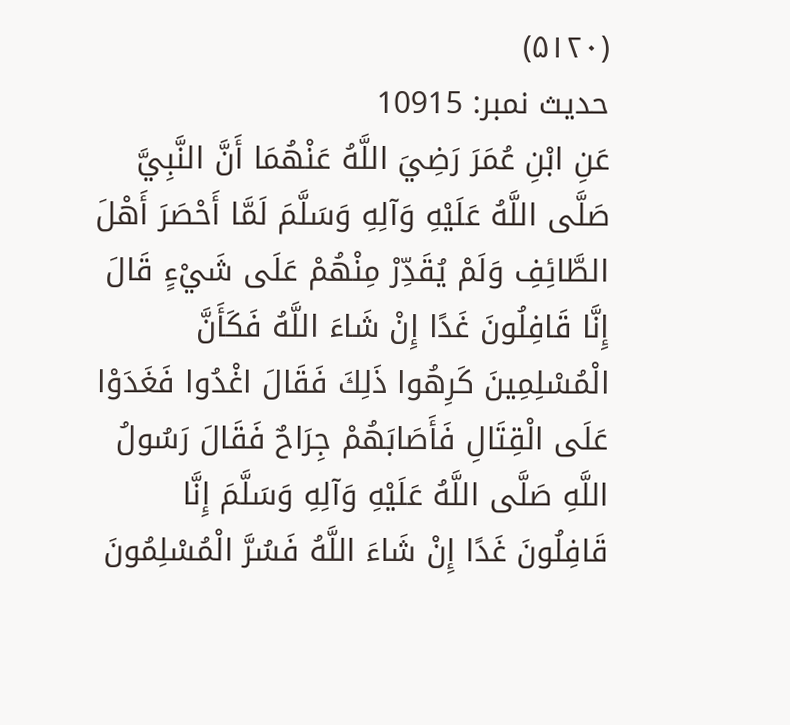(۵۱۲۰)
حدیث نمبر: 10915
عَنِ ابْنِ عُمَرَ رَضِيَ اللَّهُ عَنْهُمَا أَنَّ النَّبِيَّ صَلَّى اللَّهُ عَلَيْهِ وَآلِهِ وَسَلَّمَ لَمَّا أَحْصَرَ أَهْلَ الطَّائِفِ وَلَمْ يُقَدِّرْ مِنْهُمْ عَلَى شَيْءٍ قَالَ إِنَّا قَافِلُونَ غَدًا إِنْ شَاءَ اللَّهُ فَكَأَنَّ الْمُسْلِمِينَ كَرِهُوا ذَلِكَ فَقَالَ اغْدُوا فَغَدَوْا عَلَى الْقِتَالِ فَأَصَابَهُمْ جِرَاحٌ فَقَالَ رَسُولُ اللَّهِ صَلَّى اللَّهُ عَلَيْهِ وَآلِهِ وَسَلَّمَ إِنَّا قَافِلُونَ غَدًا إِنْ شَاءَ اللَّهُ فَسُرَّ الْمُسْلِمُونَ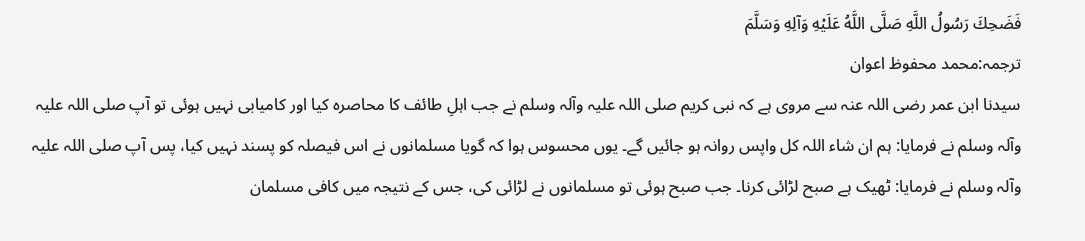فَضَحِكَ رَسُولُ اللَّهِ صَلَّى اللَّهُ عَلَيْهِ وَآلِهِ وَسَلَّمَ
ترجمہ:محمد محفوظ اعوان
سیدنا ابن عمر رضی اللہ عنہ سے مروی ہے کہ نبی کریم صلی اللہ علیہ وآلہ وسلم نے جب اہلِ طائف کا محاصرہ کیا اور کامیابی نہیں ہوئی تو آپ صلی اللہ علیہ وآلہ وسلم نے فرمایا: ہم ان شاء اللہ کل واپس روانہ ہو جائیں گے۔ یوں محسوس ہوا کہ گویا مسلمانوں نے اس فیصلہ کو پسند نہیں کیا، پس آپ صلی اللہ علیہ وآلہ وسلم نے فرمایا: ٹھیک ہے صبح لڑائی کرنا۔ جب صبح ہوئی تو مسلمانوں نے لڑائی کی، جس کے نتیجہ میں کافی مسلمان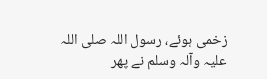زخمی ہوئے، رسول اللہ صلی اللہ علیہ وآلہ وسلم نے پھر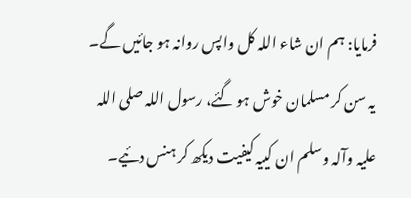فرمایا: ہم ان شاء اللہ کل واپس روانہ ہو جائیں گے۔ یہ سن کر مسلمان خوش ہو گئے، رسول اللہ صلی اللہ علیہ وآلہ وسلم ان کییہ کیفیت دیکھ کر ہنس دئیے۔